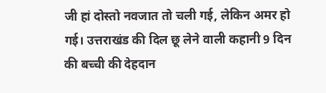जी हां दोस्तो नवजात तो चली गई, लेकिन अमर हो गई। उत्तराखंड की दिल छू लेने वाली कहानी 9 दिन की बच्ची की देहदान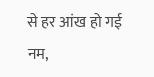से हर आंख हो गई नम,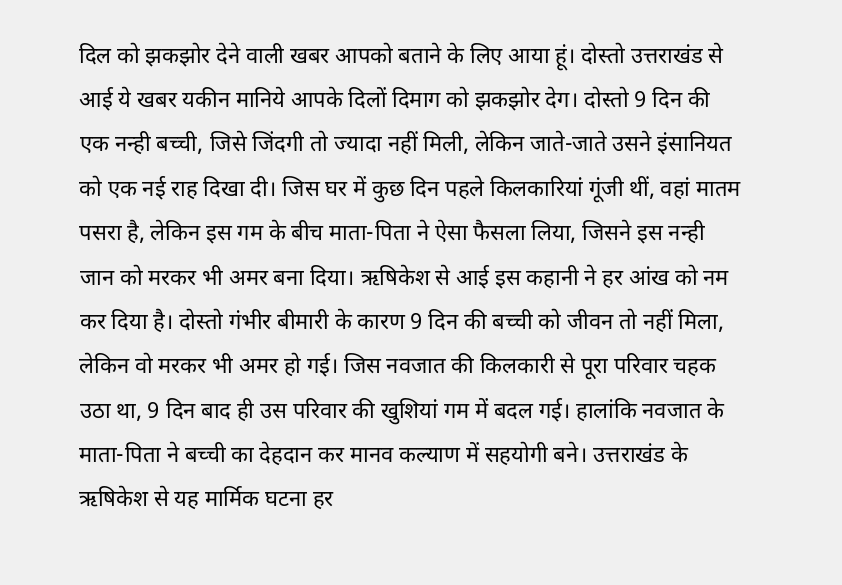दिल को झकझोर देने वाली खबर आपको बताने के लिए आया हूं। दोस्तो उत्तराखंड से आई ये खबर यकीन मानिये आपके दिलों दिमाग को झकझोर देग। दोस्तो 9 दिन की एक नन्ही बच्ची, जिसे जिंदगी तो ज्यादा नहीं मिली, लेकिन जाते-जाते उसने इंसानियत को एक नई राह दिखा दी। जिस घर में कुछ दिन पहले किलकारियां गूंजी थीं, वहां मातम पसरा है, लेकिन इस गम के बीच माता-पिता ने ऐसा फैसला लिया, जिसने इस नन्ही जान को मरकर भी अमर बना दिया। ऋषिकेश से आई इस कहानी ने हर आंख को नम कर दिया है। दोस्तो गंभीर बीमारी के कारण 9 दिन की बच्ची को जीवन तो नहीं मिला, लेकिन वो मरकर भी अमर हो गई। जिस नवजात की किलकारी से पूरा परिवार चहक उठा था, 9 दिन बाद ही उस परिवार की खुशियां गम में बदल गई। हालांकि नवजात के माता-पिता ने बच्ची का देहदान कर मानव कल्याण में सहयोगी बने। उत्तराखंड के ऋषिकेश से यह मार्मिक घटना हर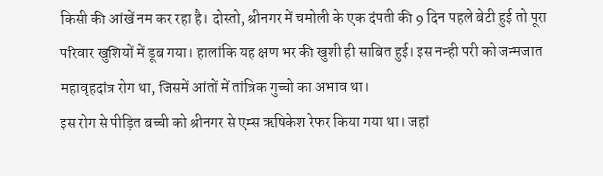किसी की आंखें नम कर रहा है। दोस्तो, श्रीनगर में चमोली के एक दंपती की 9 दिन पहले बेटी हुई तो पूरा परिवार खुशियों में डूब गया। हालांकि यह क्षण भर की खुशी ही साबित हुई। इस नन्ही परी को जन्मजात महावृहदांत्र रोग था, जिसमें आंतों में तांत्रिक गुच्चो का अभाव था।
इस रोग से पीड़ित बच्ची को श्रीनगर से एम्स ऋषिकेश रेफर किया गया था। जहां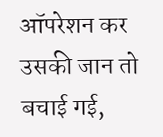ऑपरेशन कर उसकी जान तो बचाई गई,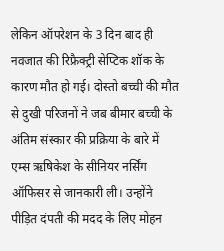लेकिन ऑपरेशन के 3 दिन बाद ही नवजात की रिफ्रैक्ट्री सेप्टिक शॉक के कारण मौत हो गई। दोस्तो बच्ची की मौत से दुखी परिजनों ने जब बीमार बच्ची के अंतिम संस्कार की प्रक्रिया के बारे में एम्स ऋषिकेश के सीनियर नर्सिंग ऑफिसर से जानकारी ली। उन्होंने पीड़ित दंपती की मदद के लिए मोहन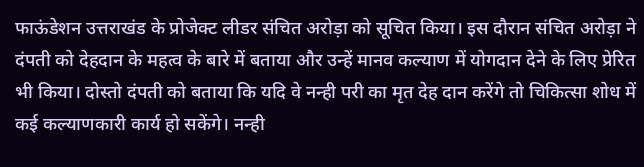फाऊंडेशन उत्तराखंड के प्रोजेक्ट लीडर संचित अरोड़ा को सूचित किया। इस दौरान संचित अरोड़ा ने दंपती को देहदान के महत्व के बारे में बताया और उन्हें मानव कल्याण में योगदान देने के लिए प्रेरित भी किया। दोस्तो दंपती को बताया कि यदि वे नन्ही परी का मृत देह दान करेंगे तो चिकित्सा शोध में कई कल्याणकारी कार्य हो सकेंगे। नन्ही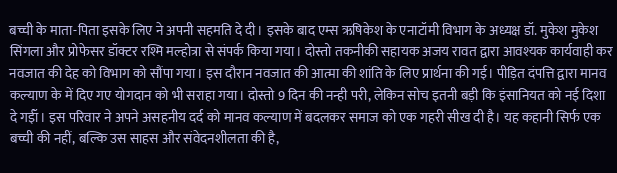बच्ची के माता-पिता इसके लिए ने अपनी सहमति दे दी। इसके बाद एम्स ऋषिकेश के एनाटॉमी विभाग के अध्यक्ष डॉ. मुकेश मुकेश सिंगला और प्रोफेसर डॉक्टर रश्मि मल्होत्रा से संपर्क किया गया। दोस्तो तकनीकी सहायक अजय रावत द्वारा आवश्यक कार्यवाही कर नवजात की देह को विभाग को सौंपा गया। इस दौरान नवजात की आत्मा की शांति के लिए प्रार्थना की गई। पीड़ित दंपत्ति द्वारा मानव कल्याण के में दिए गए योगदान को भी सराहा गया। दोस्तो 9 दिन की नन्ही परी, लेकिन सोच इतनी बड़ी कि इंसानियत को नई दिशा दे गईॉ। इस परिवार ने अपने असहनीय दर्द को मानव कल्याण में बदलकर समाज को एक गहरी सीख दी है। यह कहानी सिर्फ एक बच्ची की नहीं, बल्कि उस साहस और संवेदनशीलता की है,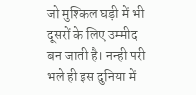जो मुश्किल घड़ी में भी दूसरों के लिए उम्मीद बन जाती है। नन्ही परी भले ही इस दुनिया में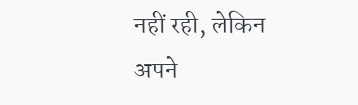नहीं रही, लेकिन अपने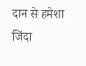दान से हमेशा जिंदा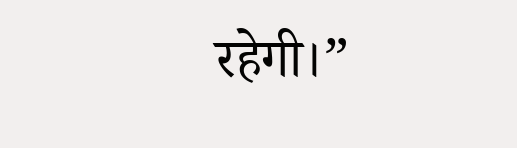रहेगी।”